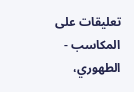تعليقات على المكاسب - الطهوري،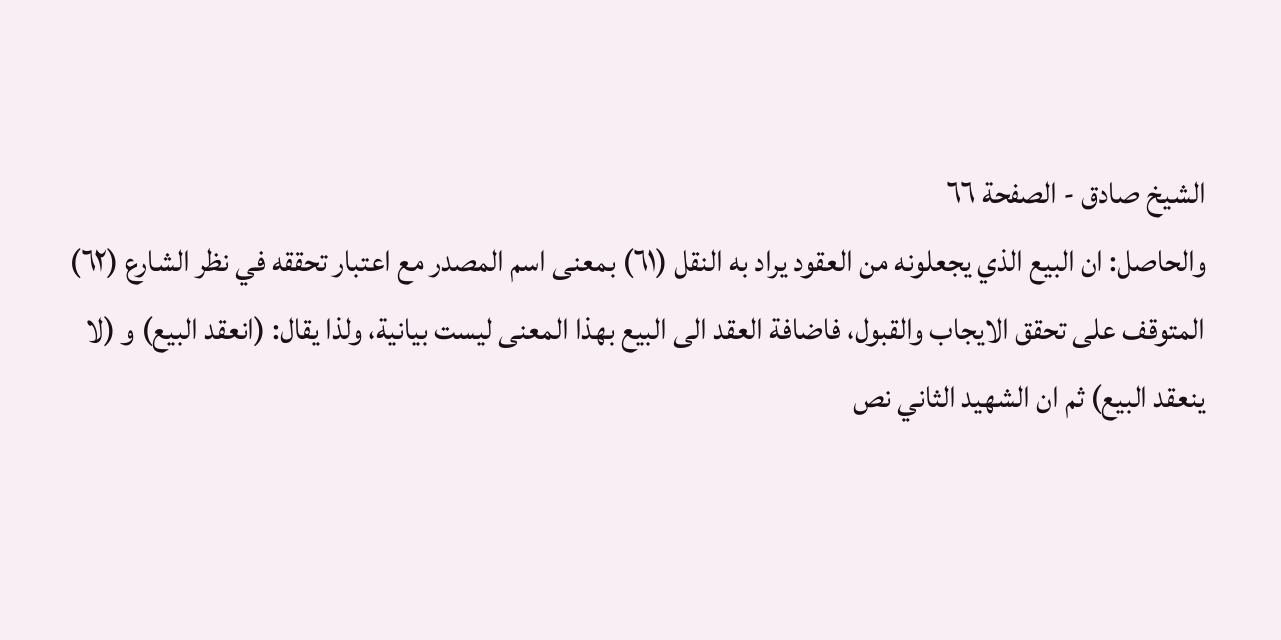الشيخ صادق - الصفحة ٦٦
والحاصل: ان البيع الذي يجعلونه من العقود يراد به النقل (٦١) بمعنى اسم المصدر مع اعتبار تحققه في نظر الشارع (٦٢) المتوقف على تحقق الايجاب والقبول، فاضافة العقد الى البيع بهذا المعنى ليست بيانية، ولذا يقال: (انعقد البيع) و (لا ينعقد البيع) ثم ان الشهيد الثاني نص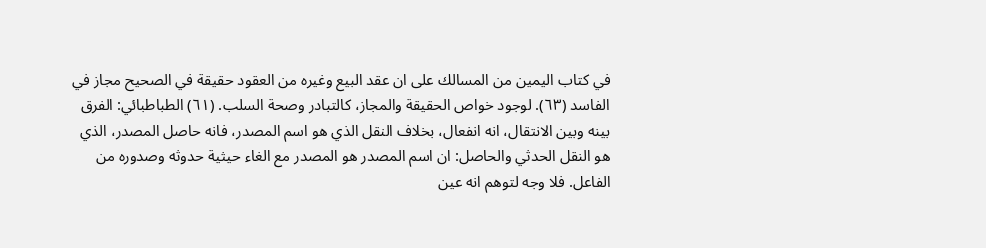في كتاب اليمين من المسالك على ان عقد البيع وغيره من العقود حقيقة في الصحيح مجاز في الفاسد (٦٣). لوجود خواص الحقيقة والمجاز، كالتبادر وصحة السلب. (٦١) الطباطبائي: الفرق بينه وبين الانتقال، انه انفعال، بخلاف النقل الذي هو اسم المصدر، فانه حاصل المصدر، الذي هو النقل الحدثي والحاصل: ان اسم المصدر هو المصدر مع الغاء حيثية حدوثه وصدوره من الفاعل. فلا وجه لتوهم انه عين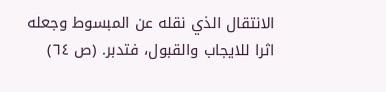الانتقال الذي نقله عن المبسوط وجعله اثرا للايجاب والقبول، فتدبر. (ص ٦٤)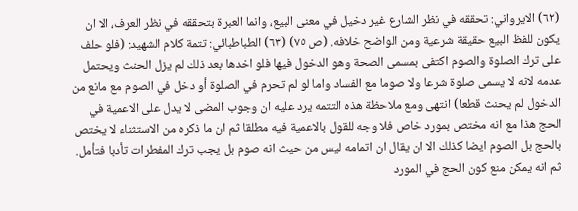(٦٢) الايرواني: تحققه في نظر الشارع غير دخيل في معنى البيع، وانما العبرة بتحققه في نظر العرف، الا ان يكون للفظ البيع حقيقة شرعية ومن الواضح خلافه. (ص ٧٥) (٦٣) الطباطبائي: تتمة كلام الشهيد: (فلو حلف على ترك الصلوة والصوم اكتفى بمسمى الصحة وهو الدخول فيها فلو اخدها بعد ذلك لم يزل الحنث ويحتمل عدمه لانه لا يسمى صلوة شرعا ولا صوما مع الفساد واما لو لم تحرم في الصلوة أو دخل في الصوم مع مانع من الدخول لم يحنث قطعا) انتهى ومع ملاحظة هذه التتمه يرد عليه ان وجوب المضى لا يدل على الاعمية في الحج هذا مع انه مختص بمورد خاص فلا وجه للقول بالاعمية فيه مطلقا ثم ان ما ذكره من الاستثناء لا يختص بالحج بل الصوم ايضا كذلك الا ان يقال ان اتمامه ليس من حيث انه صوم بل يجب ترك المفطرات تأدبا فتأمل. ثم انه يمكن منع كون الحج في المورد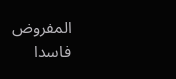المفروض فاسدا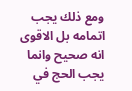ومع ذلك يجب اتمامه بل الاقوى انه صحيح وانما يجب الحج في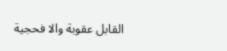القابل عقوبة والا فحجية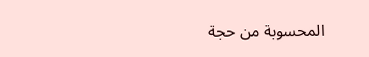المحسوبة من حجة